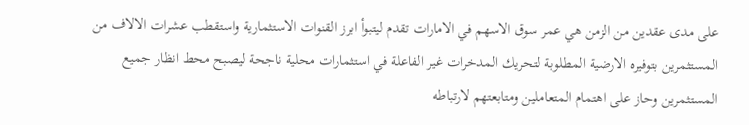على مدى عقدين من الزمن هي عمر سوق الاسهم في الامارات تقدم ليتبوأ ابرز القنوات الاستثمارية واستقطب عشرات الالاف من المستثمرين بتوفيره الارضية المطلوبة لتحريك المدخرات غير الفاعلة في استثمارات محلية ناجحة ليصبح محط انظار جميع المستثمرين وحاز على اهتمام المتعاملين ومتابعتهم لارتباطه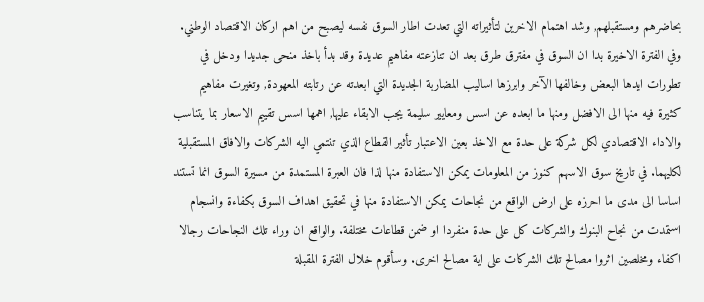بحاضرهم ومستقبلهم, وشد اهتمام الاخرين لتأثيراته التي تعدت اطار السوق نفسه ليصبح من اهم اركان الاقتصاد الوطني. وفي الفترة الاخيرة بدا ان السوق في مفترق طرق بعد ان تنازعته مفاهيم عديدة وقد بدأ باخذ منحى جديدا ودخل في تطورات ايدها البعض وخالفها الآخر وابرزها اساليب المضاربة الجديدة التي ابعدته عن رتابته المعهودة, وتغيرت مفاهيم كثيرة فيه منها الى الافضل ومنها ما ابعده عن اسس ومعايير سليمة يجب الابقاء عليها, اهمها اسس تقييم الاسعار بما يتناسب والاداء الاقتصادي لكل شركة على حدة مع الاخذ بعين الاعتبار تأثير القطاع الذي تنتمي اليه الشركات والافاق المستقبلية لكليهما. في تاريخ سوق الاسهم كنوز من المعلومات يمكن الاستفادة منها لذا فان العبرة المستمدة من مسيرة السوق انما تستند اساسا الى مدى ما احرزه على ارض الواقع من نجاحات يمكن الاستفادة منها في تحقيق اهداف السوق بكفاءة وانسجام استمدت من نجاح البنوك والشركات كل على حدة منفردا او ضمن قطاعات مختلفة. والواقع ان وراء تلك النجاحات رجالا اكفاء ومخلصين اثروا مصالح تلك الشركات على اية مصالح اخرى. وسأقوم خلال الفترة المقبلة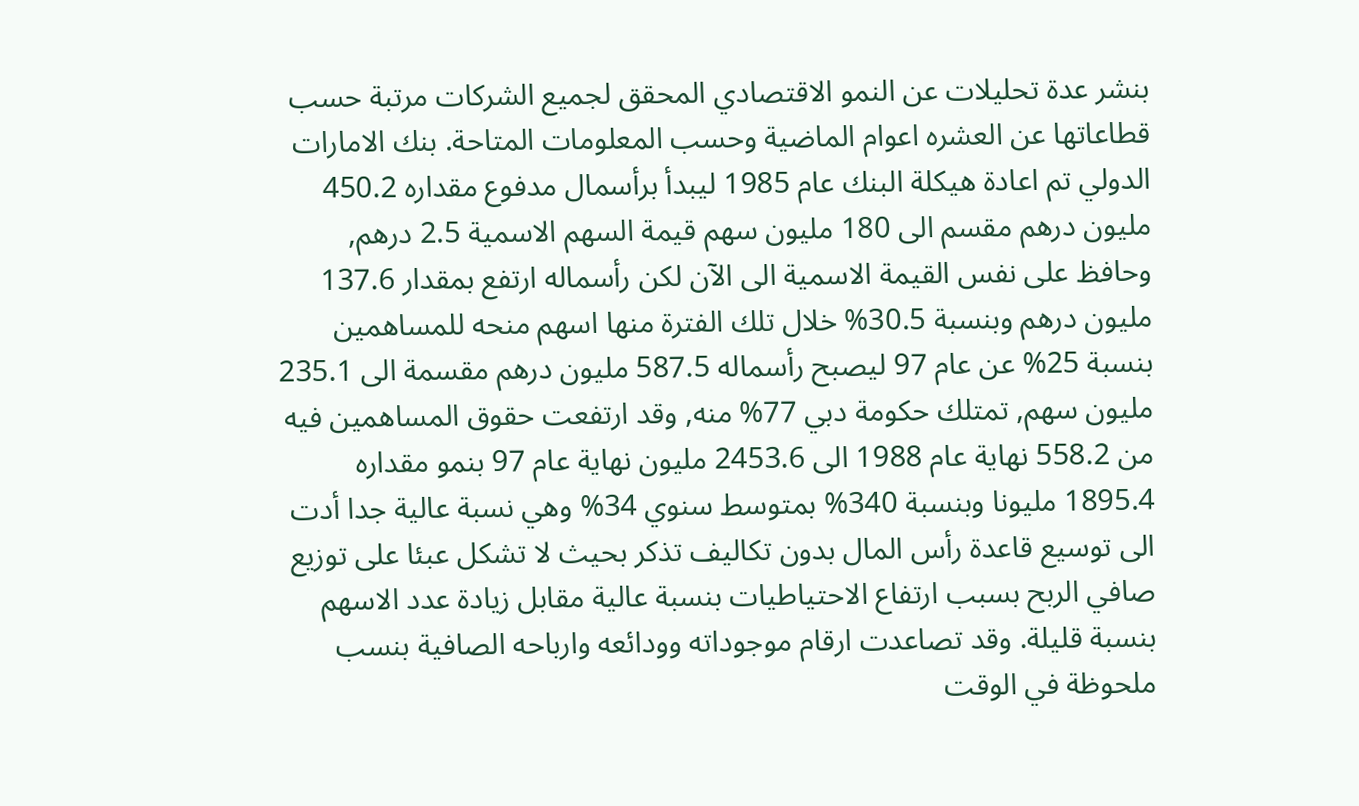بنشر عدة تحليلات عن النمو الاقتصادي المحقق لجميع الشركات مرتبة حسب قطاعاتها عن العشره اعوام الماضية وحسب المعلومات المتاحة. بنك الامارات الدولي تم اعادة هيكلة البنك عام 1985 ليبدأ برأسمال مدفوع مقداره 450.2 مليون درهم مقسم الى 180 مليون سهم قيمة السهم الاسمية 2.5 درهم, وحافظ على نفس القيمة الاسمية الى الآن لكن رأسماله ارتفع بمقدار 137.6 مليون درهم وبنسبة 30.5% خلال تلك الفترة منها اسهم منحه للمساهمين بنسبة 25% عن عام 97 ليصبح رأسماله 587.5 مليون درهم مقسمة الى 235.1 مليون سهم, تمتلك حكومة دبي 77% منه, وقد ارتفعت حقوق المساهمين فيه من 558.2 نهاية عام 1988 الى 2453.6 مليون نهاية عام 97 بنمو مقداره 1895.4 مليونا وبنسبة 340% بمتوسط سنوي 34% وهي نسبة عالية جدا أدت الى توسيع قاعدة رأس المال بدون تكاليف تذكر بحيث لا تشكل عبئا على توزيع صافي الربح بسبب ارتفاع الاحتياطيات بنسبة عالية مقابل زيادة عدد الاسهم بنسبة قليلة. وقد تصاعدت ارقام موجوداته وودائعه وارباحه الصافية بنسب ملحوظة في الوقت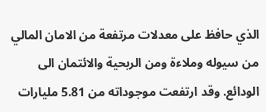الذي حافظ على معدلات مرتفعة من الامان المالي من سيوله وملاءة ومن الربحية والائتمان الى الودائع. وقد ارتفعت موجوداته من 5.81 مليارات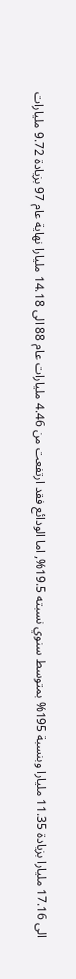الى 17.16 مليارا بزيادة 11.35 مليارا وبنسبة 195% بمتوسط سنوي نسبته 19.5%, اما الودائع فقد ارتفعت من 4.46 مليارات عام 88 الى 14.18 مليارا نهاية عام 97 بزيادة 9.72 مليارات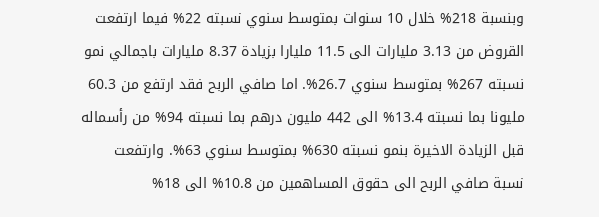وبنسبة 218% خلال 10 سنوات بمتوسط سنوي نسبته 22% فيما ارتفعت القروض من 3.13 مليارات الى 11.5 مليارا بزيادة 8.37 مليارات باجمالي نمو نسبته 267% بمتوسط سنوي 26.7%. اما صافي الربح فقد ارتفع من 60.3 مليونا بما نسبته 13.4% الى 442 مليون درهم بما نسبته 94% من رأسماله قبل الزيادة الاخيرة بنمو نسبته 630% بمتوسط سنوي 63%. وارتفعت نسبة صافي الربح الى حقوق المساهمين من 10.8% الى 18%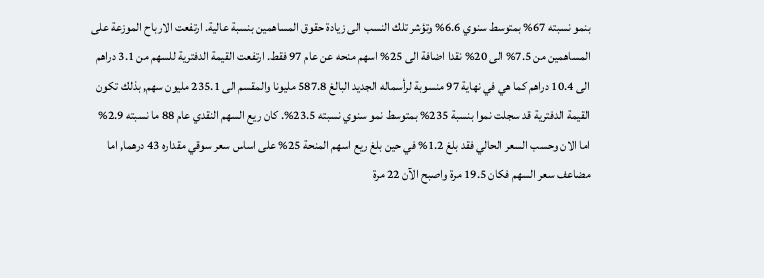بنمو نسبته 67% بمتوسط سنوي 6.6% وتؤشر تلك النسب الى زيادة حقوق المساهمين بنسبة عالية. ارتفعت الارباح الموزعة على المساهمين من 7.5% الى 20% نقدا اضافة الى 25% اسهم منحه عن عام 97 فقط. ارتفعت القيمة الدفترية للسهم من 3.1 دراهم الى 10.4 دراهم كما هي في نهاية 97 منسوبة لرأسماله الجديد البالغ 587.8 مليونا والمقسم الى 235.1 مليون سهم, بذلك تكون القيمة الدفترية قد سجلت نموا بنسبة 235% بمتوسط نمو سنوي نسبته 23.5%. كان ريع السهم النقدي عام 88 ما نسبته 2.9% اما الان وحسب السعر الحالي فقد بلغ 1.2% في حين بلغ ريع اسهم المنحة 25% على اساس سعر سوقي مقداره 43 درهما, اما مضاعف سعر السهم فكان 19.5 مرة واصبح الآن 22 مرة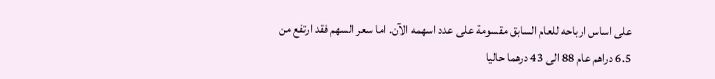على اساس ارباحه للعام السابق مقسومة على عدد اسهمه الآن. اما سعر السهم فقد ارتفع من 6.5 دراهم عام 88 الى 43 درهما حاليا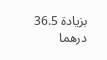بزيادة 36.5 درهما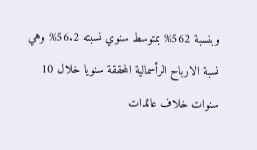وبنسبة 562% بمتوسط سنوي نسبته 56.2% وهي نسبة الارباح الرأسمالية المحققة سنويا خلال 10 سنوات خلاف عائدات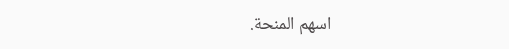اسهم المنحة.